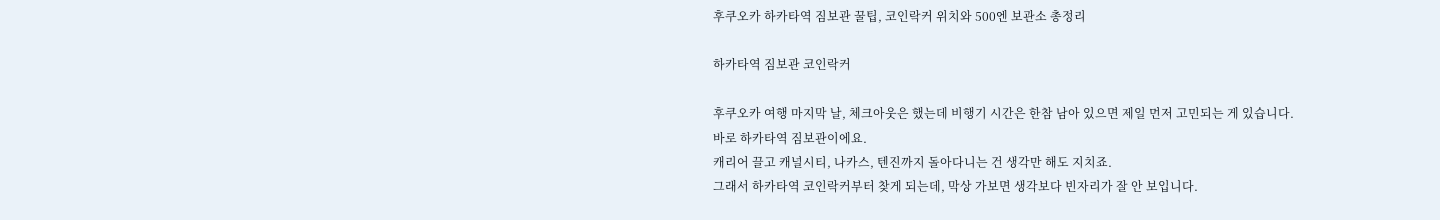후쿠오카 하카타역 짐보관 꿀팁, 코인락커 위치와 500엔 보관소 총정리

하카타역 짐보관 코인락커

후쿠오카 여행 마지막 날, 체크아웃은 했는데 비행기 시간은 한참 남아 있으면 제일 먼저 고민되는 게 있습니다.
바로 하카타역 짐보관이에요.
캐리어 끌고 캐널시티, 나카스, 텐진까지 돌아다니는 건 생각만 해도 지치죠.
그래서 하카타역 코인락커부터 찾게 되는데, 막상 가보면 생각보다 빈자리가 잘 안 보입니다.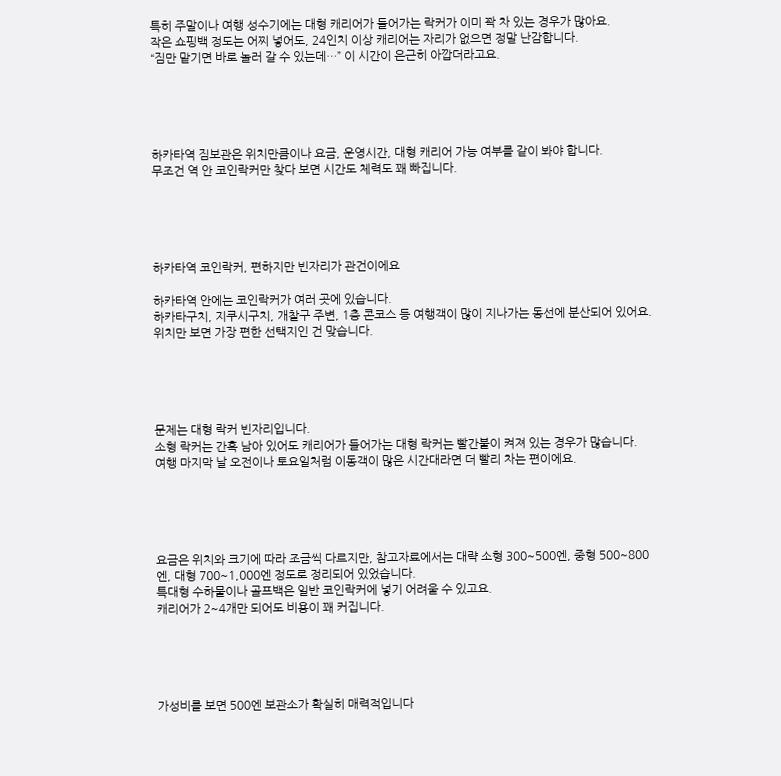특히 주말이나 여행 성수기에는 대형 캐리어가 들어가는 락커가 이미 꽉 차 있는 경우가 많아요.
작은 쇼핑백 정도는 어찌 넣어도, 24인치 이상 캐리어는 자리가 없으면 정말 난감합니다.
“짐만 맡기면 바로 놀러 갈 수 있는데…” 이 시간이 은근히 아깝더라고요.





하카타역 짐보관은 위치만큼이나 요금, 운영시간, 대형 캐리어 가능 여부를 같이 봐야 합니다.
무조건 역 안 코인락커만 찾다 보면 시간도 체력도 꽤 빠집니다.





하카타역 코인락커, 편하지만 빈자리가 관건이에요

하카타역 안에는 코인락커가 여러 곳에 있습니다.
하카타구치, 지쿠시구치, 개찰구 주변, 1층 콘코스 등 여행객이 많이 지나가는 동선에 분산되어 있어요.
위치만 보면 가장 편한 선택지인 건 맞습니다.





문제는 대형 락커 빈자리입니다.
소형 락커는 간혹 남아 있어도 캐리어가 들어가는 대형 락커는 빨간불이 켜져 있는 경우가 많습니다.
여행 마지막 날 오전이나 토요일처럼 이동객이 많은 시간대라면 더 빨리 차는 편이에요.





요금은 위치와 크기에 따라 조금씩 다르지만, 참고자료에서는 대략 소형 300~500엔, 중형 500~800엔, 대형 700~1,000엔 정도로 정리되어 있었습니다.
특대형 수하물이나 골프백은 일반 코인락커에 넣기 어려울 수 있고요.
캐리어가 2~4개만 되어도 비용이 꽤 커집니다.





가성비를 보면 500엔 보관소가 확실히 매력적입니다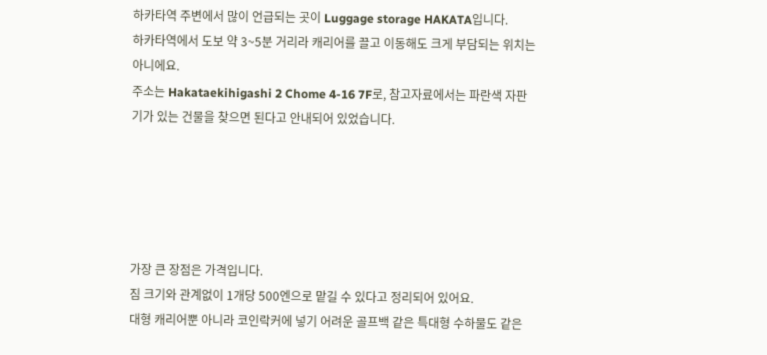하카타역 주변에서 많이 언급되는 곳이 Luggage storage HAKATA입니다.
하카타역에서 도보 약 3~5분 거리라 캐리어를 끌고 이동해도 크게 부담되는 위치는 아니에요.
주소는 Hakataekihigashi 2 Chome 4-16 7F로, 참고자료에서는 파란색 자판기가 있는 건물을 찾으면 된다고 안내되어 있었습니다.





가장 큰 장점은 가격입니다.
짐 크기와 관계없이 1개당 500엔으로 맡길 수 있다고 정리되어 있어요.
대형 캐리어뿐 아니라 코인락커에 넣기 어려운 골프백 같은 특대형 수하물도 같은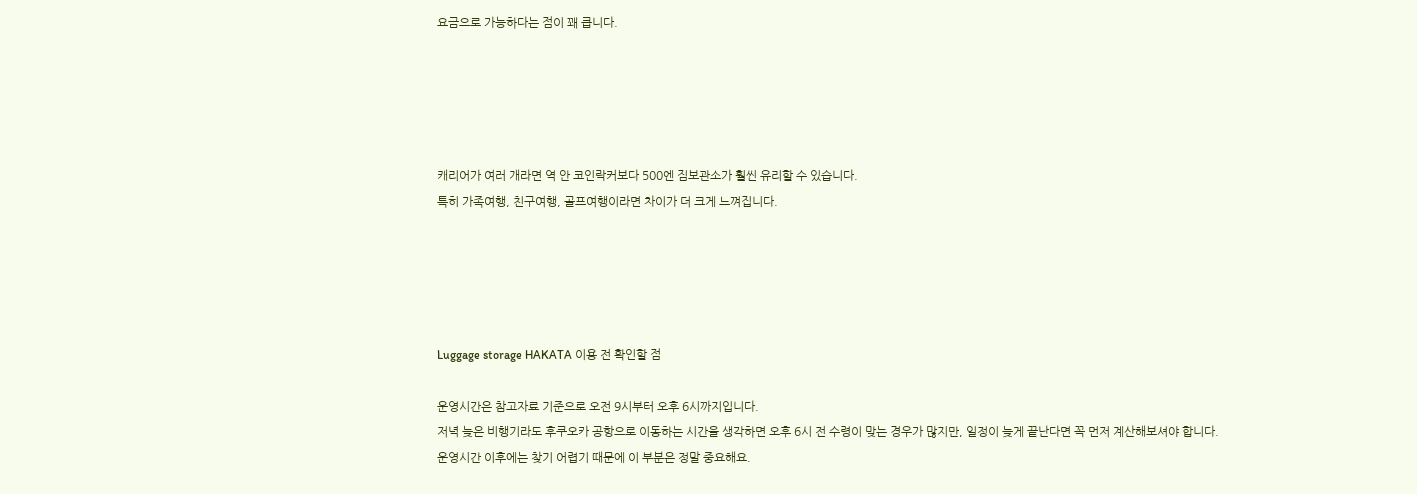요금으로 가능하다는 점이 꽤 큽니다.





캐리어가 여러 개라면 역 안 코인락커보다 500엔 짐보관소가 훨씬 유리할 수 있습니다.
특히 가족여행, 친구여행, 골프여행이라면 차이가 더 크게 느껴집니다.





Luggage storage HAKATA 이용 전 확인할 점

운영시간은 참고자료 기준으로 오전 9시부터 오후 6시까지입니다.
저녁 늦은 비행기라도 후쿠오카 공항으로 이동하는 시간을 생각하면 오후 6시 전 수령이 맞는 경우가 많지만, 일정이 늦게 끝난다면 꼭 먼저 계산해보셔야 합니다.
운영시간 이후에는 찾기 어렵기 때문에 이 부분은 정말 중요해요.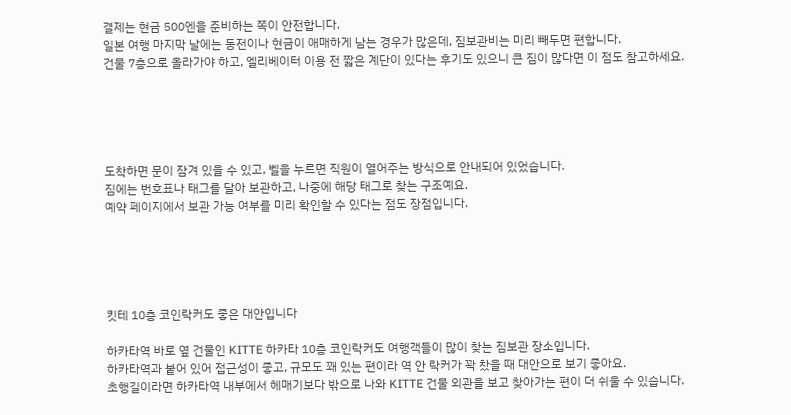결제는 현금 500엔을 준비하는 쪽이 안전합니다.
일본 여행 마지막 날에는 동전이나 현금이 애매하게 남는 경우가 많은데, 짐보관비는 미리 빼두면 편합니다.
건물 7층으로 올라가야 하고, 엘리베이터 이용 전 짧은 계단이 있다는 후기도 있으니 큰 짐이 많다면 이 점도 참고하세요.





도착하면 문이 잠겨 있을 수 있고, 벨을 누르면 직원이 열어주는 방식으로 안내되어 있었습니다.
짐에는 번호표나 태그를 달아 보관하고, 나중에 해당 태그로 찾는 구조예요.
예약 페이지에서 보관 가능 여부를 미리 확인할 수 있다는 점도 장점입니다.





킷테 10층 코인락커도 좋은 대안입니다

하카타역 바로 옆 건물인 KITTE 하카타 10층 코인락커도 여행객들이 많이 찾는 짐보관 장소입니다.
하카타역과 붙어 있어 접근성이 좋고, 규모도 꽤 있는 편이라 역 안 락커가 꽉 찼을 때 대안으로 보기 좋아요.
초행길이라면 하카타역 내부에서 헤매기보다 밖으로 나와 KITTE 건물 외관을 보고 찾아가는 편이 더 쉬울 수 있습니다.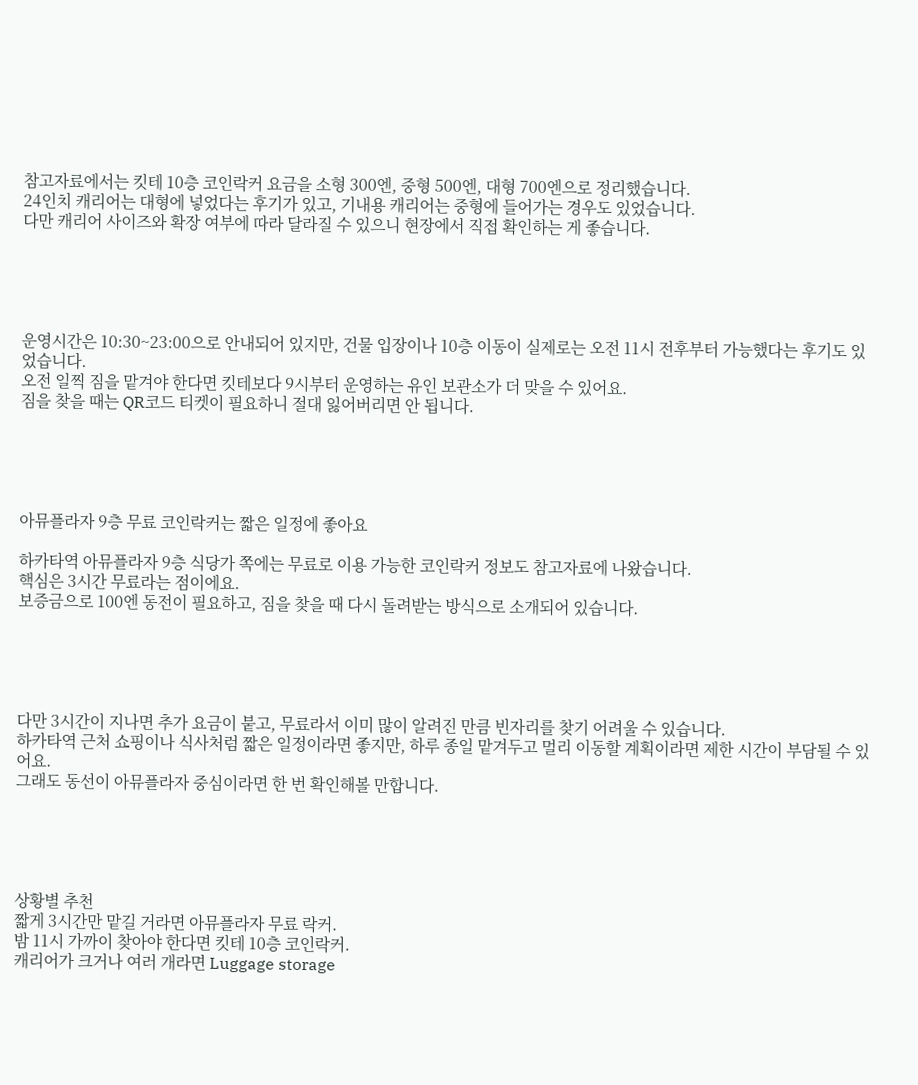참고자료에서는 킷테 10층 코인락커 요금을 소형 300엔, 중형 500엔, 대형 700엔으로 정리했습니다.
24인치 캐리어는 대형에 넣었다는 후기가 있고, 기내용 캐리어는 중형에 들어가는 경우도 있었습니다.
다만 캐리어 사이즈와 확장 여부에 따라 달라질 수 있으니 현장에서 직접 확인하는 게 좋습니다.





운영시간은 10:30~23:00으로 안내되어 있지만, 건물 입장이나 10층 이동이 실제로는 오전 11시 전후부터 가능했다는 후기도 있었습니다.
오전 일찍 짐을 맡겨야 한다면 킷테보다 9시부터 운영하는 유인 보관소가 더 맞을 수 있어요.
짐을 찾을 때는 QR코드 티켓이 필요하니 절대 잃어버리면 안 됩니다.





아뮤플라자 9층 무료 코인락커는 짧은 일정에 좋아요

하카타역 아뮤플라자 9층 식당가 쪽에는 무료로 이용 가능한 코인락커 정보도 참고자료에 나왔습니다.
핵심은 3시간 무료라는 점이에요.
보증금으로 100엔 동전이 필요하고, 짐을 찾을 때 다시 돌려받는 방식으로 소개되어 있습니다.





다만 3시간이 지나면 추가 요금이 붙고, 무료라서 이미 많이 알려진 만큼 빈자리를 찾기 어려울 수 있습니다.
하카타역 근처 쇼핑이나 식사처럼 짧은 일정이라면 좋지만, 하루 종일 맡겨두고 멀리 이동할 계획이라면 제한 시간이 부담될 수 있어요.
그래도 동선이 아뮤플라자 중심이라면 한 번 확인해볼 만합니다.





상황별 추천
짧게 3시간만 맡길 거라면 아뮤플라자 무료 락커.
밤 11시 가까이 찾아야 한다면 킷테 10층 코인락커.
캐리어가 크거나 여러 개라면 Luggage storage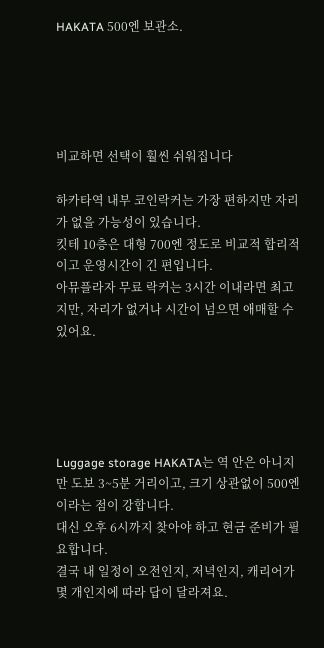HAKATA 500엔 보관소.





비교하면 선택이 훨씬 쉬워집니다

하카타역 내부 코인락커는 가장 편하지만 자리가 없을 가능성이 있습니다.
킷테 10층은 대형 700엔 정도로 비교적 합리적이고 운영시간이 긴 편입니다.
아뮤플라자 무료 락커는 3시간 이내라면 최고지만, 자리가 없거나 시간이 넘으면 애매할 수 있어요.





Luggage storage HAKATA는 역 안은 아니지만 도보 3~5분 거리이고, 크기 상관없이 500엔이라는 점이 강합니다.
대신 오후 6시까지 찾아야 하고 현금 준비가 필요합니다.
결국 내 일정이 오전인지, 저녁인지, 캐리어가 몇 개인지에 따라 답이 달라져요.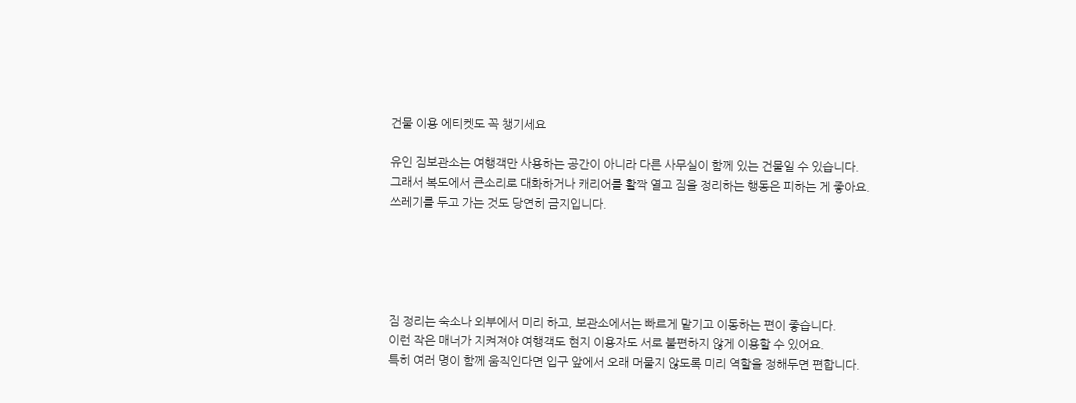건물 이용 에티켓도 꼭 챙기세요

유인 짐보관소는 여행객만 사용하는 공간이 아니라 다른 사무실이 함께 있는 건물일 수 있습니다.
그래서 복도에서 큰소리로 대화하거나 캐리어를 활짝 열고 짐을 정리하는 행동은 피하는 게 좋아요.
쓰레기를 두고 가는 것도 당연히 금지입니다.





짐 정리는 숙소나 외부에서 미리 하고, 보관소에서는 빠르게 맡기고 이동하는 편이 좋습니다.
이런 작은 매너가 지켜져야 여행객도 현지 이용자도 서로 불편하지 않게 이용할 수 있어요.
특히 여러 명이 함께 움직인다면 입구 앞에서 오래 머물지 않도록 미리 역할을 정해두면 편합니다.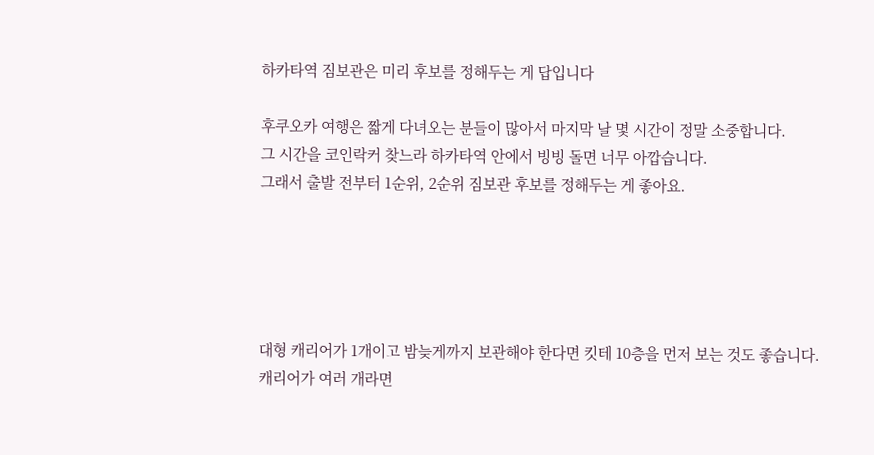하카타역 짐보관은 미리 후보를 정해두는 게 답입니다

후쿠오카 여행은 짧게 다녀오는 분들이 많아서 마지막 날 몇 시간이 정말 소중합니다.
그 시간을 코인락커 찾느라 하카타역 안에서 빙빙 돌면 너무 아깝습니다.
그래서 출발 전부터 1순위, 2순위 짐보관 후보를 정해두는 게 좋아요.





대형 캐리어가 1개이고 밤늦게까지 보관해야 한다면 킷테 10층을 먼저 보는 것도 좋습니다.
캐리어가 여러 개라면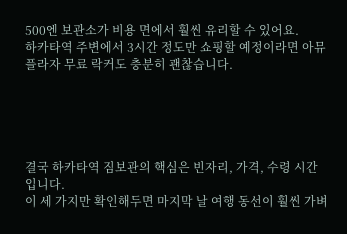500엔 보관소가 비용 면에서 훨씬 유리할 수 있어요.
하카타역 주변에서 3시간 정도만 쇼핑할 예정이라면 아뮤플라자 무료 락커도 충분히 괜찮습니다.





결국 하카타역 짐보관의 핵심은 빈자리, 가격, 수령 시간입니다.
이 세 가지만 확인해두면 마지막 날 여행 동선이 훨씬 가벼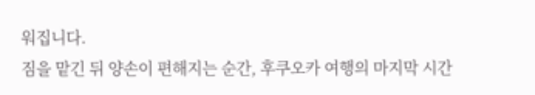워집니다.
짐을 맡긴 뒤 양손이 편해지는 순간, 후쿠오카 여행의 마지막 시간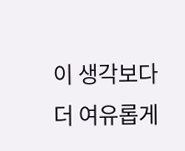이 생각보다 더 여유롭게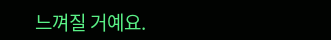느껴질 거예요.